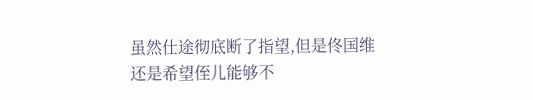虽然仕途彻底断了指望,但是佟国维还是希望侄儿能够不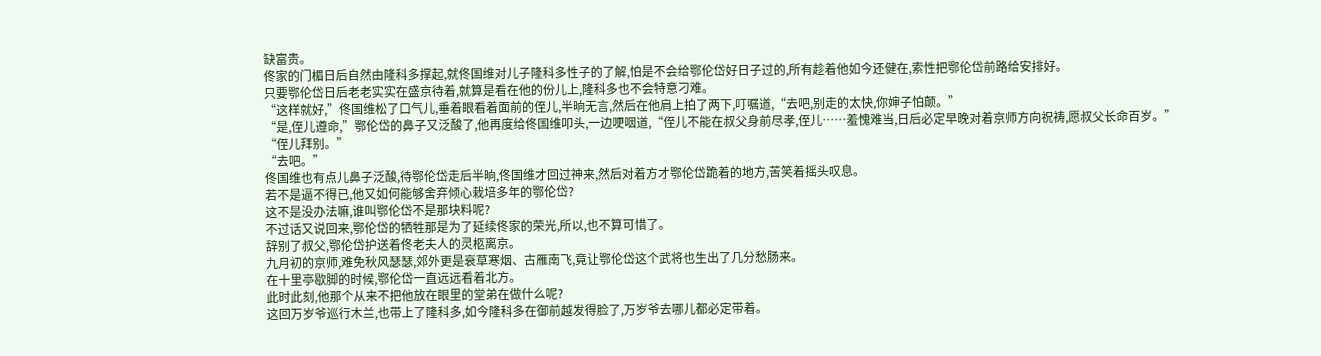缺富贵。
佟家的门楣日后自然由隆科多撑起,就佟国维对儿子隆科多性子的了解,怕是不会给鄂伦岱好日子过的,所有趁着他如今还健在,索性把鄂伦岱前路给安排好。
只要鄂伦岱日后老老实实在盛京待着,就算是看在他的份儿上,隆科多也不会特意刁难。
“这样就好,”佟国维松了口气儿,垂着眼看着面前的侄儿,半晌无言,然后在他肩上拍了两下,叮嘱道,“去吧,别走的太快,你婶子怕颠。”
“是,侄儿遵命,”鄂伦岱的鼻子又泛酸了,他再度给佟国维叩头,一边哽咽道,“侄儿不能在叔父身前尽孝,侄儿……羞愧难当,日后必定早晚对着京师方向祝祷,愿叔父长命百岁。”
“侄儿拜别。”
“去吧。”
佟国维也有点儿鼻子泛酸,待鄂伦岱走后半晌,佟国维才回过神来,然后对着方才鄂伦岱跪着的地方,苦笑着摇头叹息。
若不是逼不得已,他又如何能够舍弃倾心栽培多年的鄂伦岱?
这不是没办法嘛,谁叫鄂伦岱不是那块料呢?
不过话又说回来,鄂伦岱的牺牲那是为了延续佟家的荣光,所以,也不算可惜了。
辞别了叔父,鄂伦岱护送着佟老夫人的灵柩离京。
九月初的京师,难免秋风瑟瑟,郊外更是衰草寒烟、古雁南飞,竟让鄂伦岱这个武将也生出了几分愁肠来。
在十里亭歇脚的时候,鄂伦岱一直远远看着北方。
此时此刻,他那个从来不把他放在眼里的堂弟在做什么呢?
这回万岁爷巡行木兰,也带上了隆科多,如今隆科多在御前越发得脸了,万岁爷去哪儿都必定带着。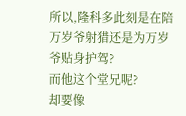所以,隆科多此刻是在陪万岁爷射猎还是为万岁爷贴身护驾?
而他这个堂兄呢?
却要像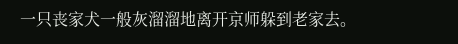一只丧家犬一般灰溜溜地离开京师躲到老家去。